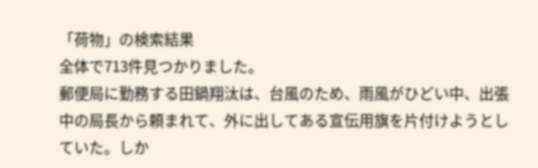「荷物」の検索結果
全体で713件見つかりました。
郵便局に勤務する田鍋翔汰は、台風のため、雨風がひどい中、出張中の局長から頼まれて、外に出してある宣伝用旗を片付けようとしていた。しか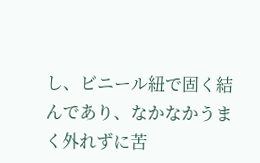し、ビニール紐で固く結んであり、なかなかうまく外れずに苦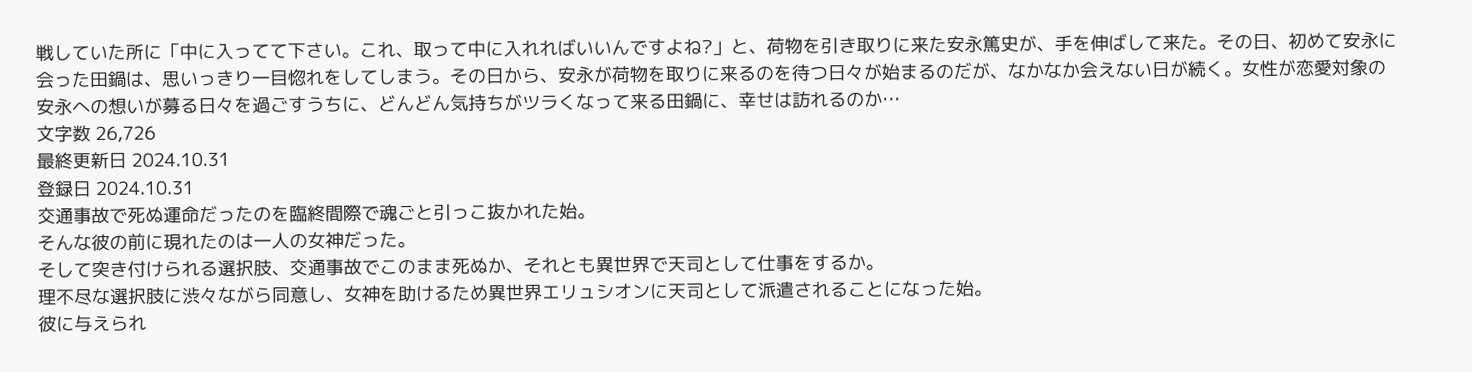戦していた所に「中に入ってて下さい。これ、取って中に入れればいいんですよね?」と、荷物を引き取りに来た安永篤史が、手を伸ばして来た。その日、初めて安永に会った田鍋は、思いっきり一目惚れをしてしまう。その日から、安永が荷物を取りに来るのを待つ日々が始まるのだが、なかなか会えない日が続く。女性が恋愛対象の安永への想いが募る日々を過ごすうちに、どんどん気持ちがツラくなって来る田鍋に、幸せは訪れるのか…
文字数 26,726
最終更新日 2024.10.31
登録日 2024.10.31
交通事故で死ぬ運命だったのを臨終間際で魂ごと引っこ抜かれた始。
そんな彼の前に現れたのは一人の女神だった。
そして突き付けられる選択肢、交通事故でこのまま死ぬか、それとも異世界で天司として仕事をするか。
理不尽な選択肢に渋々ながら同意し、女神を助けるため異世界エリュシオンに天司として派遣されることになった始。
彼に与えられ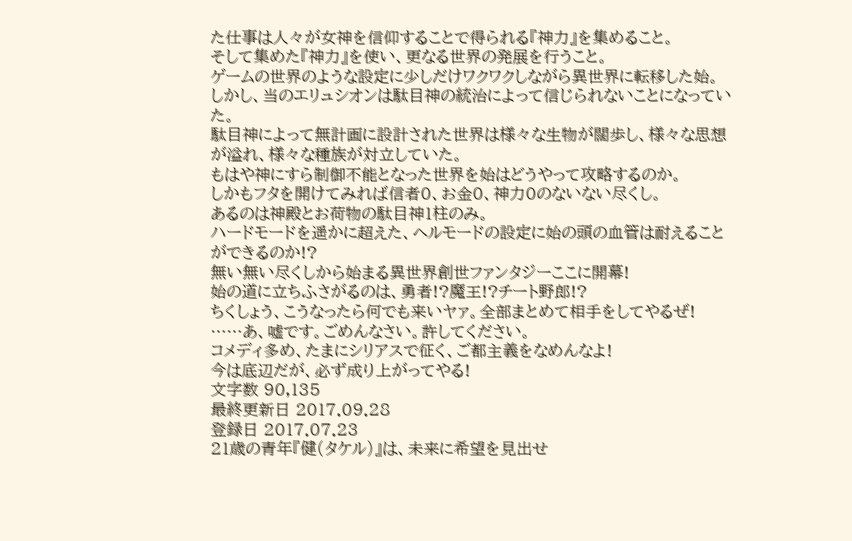た仕事は人々が女神を信仰することで得られる『神力』を集めること。
そして集めた『神力』を使い、更なる世界の発展を行うこと。
ゲームの世界のような設定に少しだけワクワクしながら異世界に転移した始。
しかし、当のエリュシオンは駄目神の統治によって信じられないことになっていた。
駄目神によって無計画に設計された世界は様々な生物が闊歩し、様々な思想が溢れ、様々な種族が対立していた。
もはや神にすら制御不能となった世界を始はどうやって攻略するのか。
しかもフタを開けてみれば信者0、お金0、神力0のないない尽くし。
あるのは神殿とお荷物の駄目神1柱のみ。
ハードモードを遥かに超えた、ヘルモードの設定に始の頭の血管は耐えることができるのか!?
無い無い尽くしから始まる異世界創世ファンタジーここに開幕!
始の道に立ちふさがるのは、勇者!?魔王!?チート野郎!?
ちくしょう、こうなったら何でも来いヤァ。全部まとめて相手をしてやるぜ!
……あ、嘘です。ごめんなさい。許してください。
コメディ多め、たまにシリアスで征く、ご都主義をなめんなよ!
今は底辺だが、必ず成り上がってやる!
文字数 90,135
最終更新日 2017.09.28
登録日 2017.07.23
21歳の青年『健(タケル)』は、未来に希望を見出せ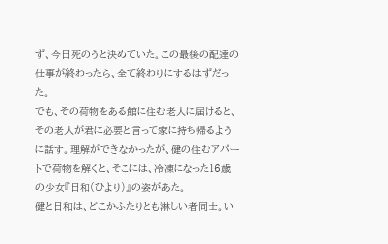ず、今日死のうと決めていた。この最後の配達の仕事が終わったら、全て終わりにするはずだった。
でも、その荷物をある館に住む老人に届けると、その老人が君に必要と言って家に持ち帰るように話す。理解ができなかったが、健の住むアパートで荷物を解くと、そこには、冷凍になった16歳の少女『日和(ひより)』の姿があた。
健と日和は、どこかふたりとも淋しい者同士。い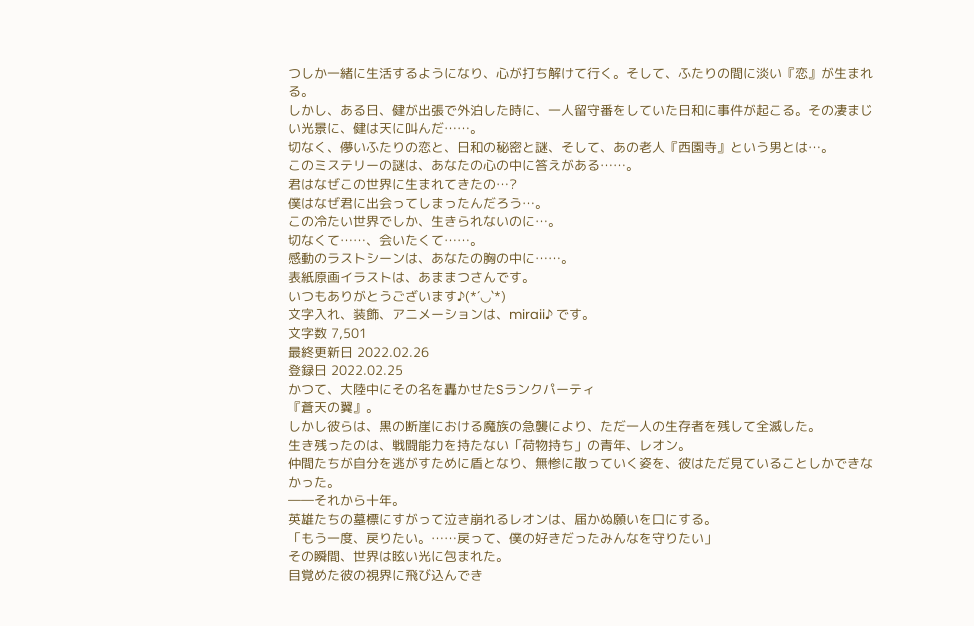つしか一緒に生活するようになり、心が打ち解けて行く。そして、ふたりの間に淡い『恋』が生まれる。
しかし、ある日、健が出張で外泊した時に、一人留守番をしていた日和に事件が起こる。その凄まじい光景に、健は天に叫んだ……。
切なく、儚いふたりの恋と、日和の秘密と謎、そして、あの老人『西園寺』という男とは…。
このミステリーの謎は、あなたの心の中に答えがある……。
君はなぜこの世界に生まれてきたの…?
僕はなぜ君に出会ってしまったんだろう…。
この冷たい世界でしか、生きられないのに…。
切なくて……、会いたくて……。
感動のラストシーンは、あなたの胸の中に……。
表紙原画イラストは、あままつさんです。
いつもありがとうございます♪(*´◡`*)
文字入れ、装飾、アニメーションは、miraii♪ です。
文字数 7,501
最終更新日 2022.02.26
登録日 2022.02.25
かつて、大陸中にその名を轟かせたSランクパーティ
『蒼天の翼』。
しかし彼らは、黒の断崖における魔族の急襲により、ただ一人の生存者を残して全滅した。
生き残ったのは、戦闘能力を持たない「荷物持ち」の青年、レオン。
仲間たちが自分を逃がすために盾となり、無惨に散っていく姿を、彼はただ見ていることしかできなかった。
――それから十年。
英雄たちの墓標にすがって泣き崩れるレオンは、届かぬ願いを口にする。
「もう一度、戻りたい。……戻って、僕の好きだったみんなを守りたい」
その瞬間、世界は眩い光に包まれた。
目覚めた彼の視界に飛び込んでき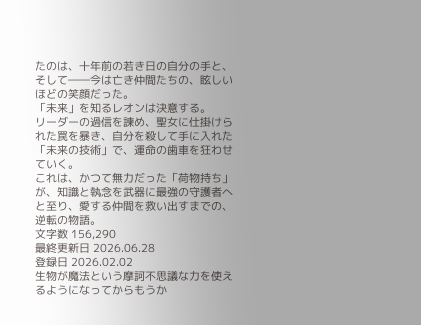たのは、十年前の若き日の自分の手と、そして――今は亡き仲間たちの、眩しいほどの笑顔だった。
「未来」を知るレオンは決意する。
リーダーの過信を諫め、聖女に仕掛けられた罠を暴き、自分を殺して手に入れた「未来の技術」で、運命の歯車を狂わせていく。
これは、かつて無力だった「荷物持ち」が、知識と執念を武器に最強の守護者へと至り、愛する仲間を救い出すまでの、逆転の物語。
文字数 156,290
最終更新日 2026.06.28
登録日 2026.02.02
生物が魔法という摩訶不思議な力を使えるようになってからもうか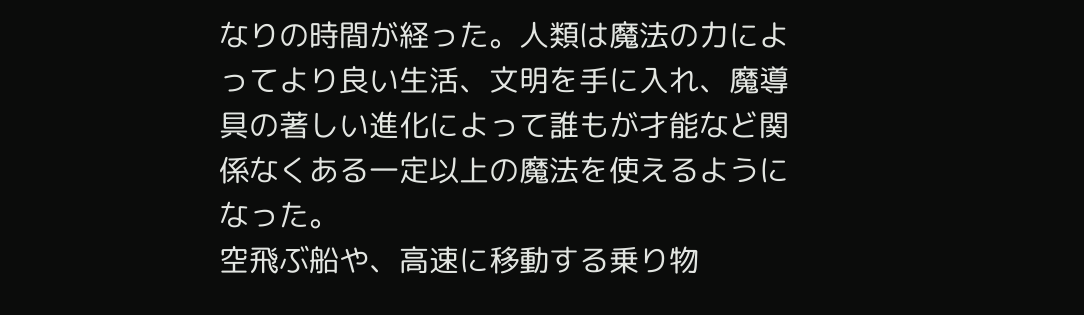なりの時間が経った。人類は魔法の力によってより良い生活、文明を手に入れ、魔導具の著しい進化によって誰もが才能など関係なくある一定以上の魔法を使えるようになった。
空飛ぶ船や、高速に移動する乗り物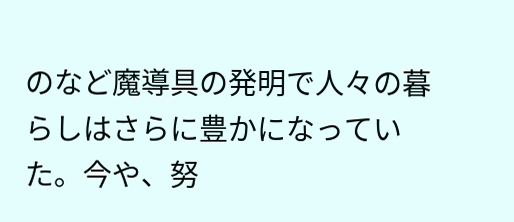のなど魔導具の発明で人々の暮らしはさらに豊かになっていた。今や、努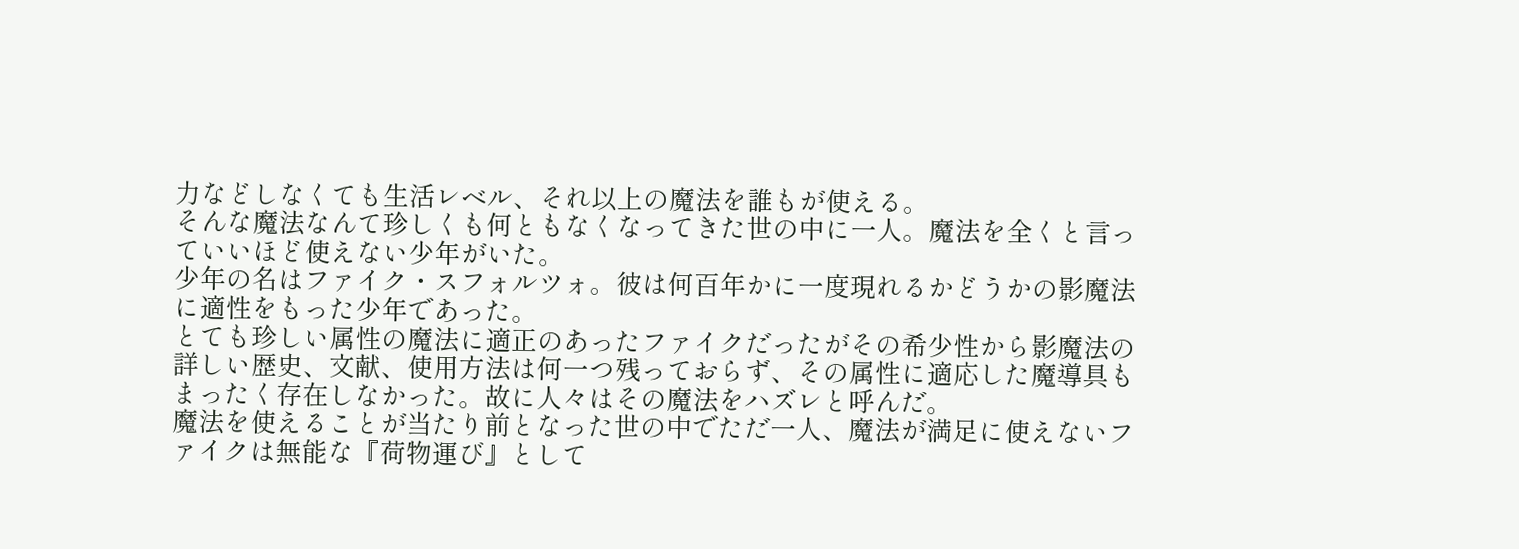力などしなくても生活レベル、それ以上の魔法を誰もが使える。
そんな魔法なんて珍しくも何ともなくなってきた世の中に一人。魔法を全くと言っていいほど使えない少年がいた。
少年の名はファイク・スフォルツォ。彼は何百年かに一度現れるかどうかの影魔法に適性をもった少年であった。
とても珍しい属性の魔法に適正のあったファイクだったがその希少性から影魔法の詳しい歴史、文献、使用方法は何一つ残っておらず、その属性に適応した魔導具もまったく存在しなかった。故に人々はその魔法をハズレと呼んだ。
魔法を使えることが当たり前となった世の中でただ一人、魔法が満足に使えないファイクは無能な『荷物運び』として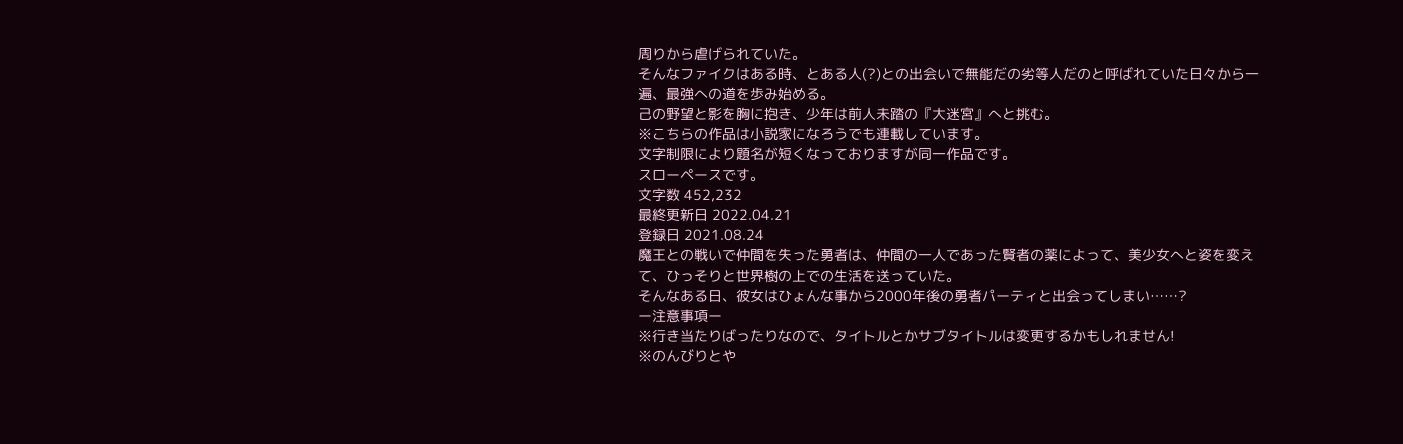周りから虐げられていた。
そんなファイクはある時、とある人(?)との出会いで無能だの劣等人だのと呼ばれていた日々から一遍、最強への道を歩み始める。
己の野望と影を胸に抱き、少年は前人未踏の『大迷宮』へと挑む。
※こちらの作品は小説家になろうでも連載しています。
文字制限により題名が短くなっておりますが同一作品です。
スローペースです。
文字数 452,232
最終更新日 2022.04.21
登録日 2021.08.24
魔王との戦いで仲間を失った勇者は、仲間の一人であった賢者の薬によって、美少女へと姿を変えて、ひっそりと世界樹の上での生活を送っていた。
そんなある日、彼女はひょんな事から2000年後の勇者パーティと出会ってしまい……?
ー注意事項ー
※行き当たりばったりなので、タイトルとかサブタイトルは変更するかもしれません!
※のんびりとや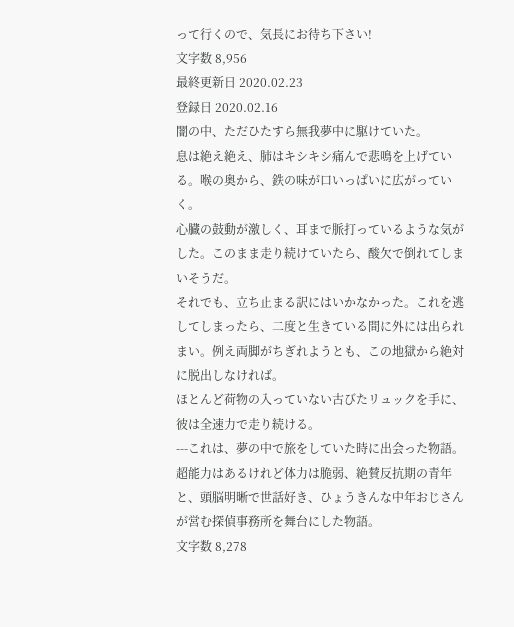って行くので、気長にお待ち下さい!
文字数 8,956
最終更新日 2020.02.23
登録日 2020.02.16
闇の中、ただひたすら無我夢中に駆けていた。
息は絶え絶え、肺はキシキシ痛んで悲鳴を上げている。喉の奥から、鉄の味が口いっぱいに広がっていく。
心臓の鼓動が激しく、耳まで脈打っているような気がした。このまま走り続けていたら、酸欠で倒れてしまいそうだ。
それでも、立ち止まる訳にはいかなかった。これを逃してしまったら、二度と生きている間に外には出られまい。例え両脚がちぎれようとも、この地獄から絶対に脱出しなければ。
ほとんど荷物の入っていない古びたリュックを手に、彼は全速力で走り続ける。
---これは、夢の中で旅をしていた時に出会った物語。
超能力はあるけれど体力は脆弱、絶賛反抗期の青年と、頭脳明晰で世話好き、ひょうきんな中年おじさんが営む探偵事務所を舞台にした物語。
文字数 8,278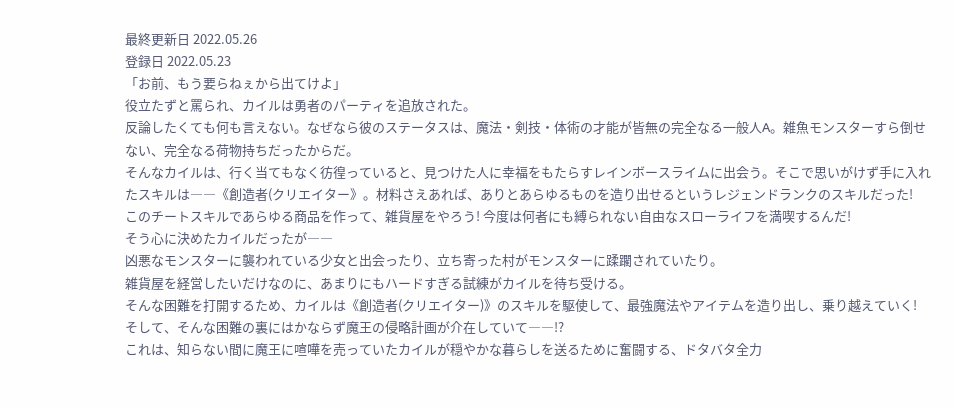最終更新日 2022.05.26
登録日 2022.05.23
「お前、もう要らねぇから出てけよ」
役立たずと罵られ、カイルは勇者のパーティを追放された。
反論したくても何も言えない。なぜなら彼のステータスは、魔法・剣技・体術の才能が皆無の完全なる一般人A。雑魚モンスターすら倒せない、完全なる荷物持ちだったからだ。
そんなカイルは、行く当てもなく彷徨っていると、見つけた人に幸福をもたらすレインボースライムに出会う。そこで思いがけず手に入れたスキルは――《創造者(クリエイター》。材料さえあれば、ありとあらゆるものを造り出せるというレジェンドランクのスキルだった!
このチートスキルであらゆる商品を作って、雑貨屋をやろう! 今度は何者にも縛られない自由なスローライフを満喫するんだ!
そう心に決めたカイルだったが――
凶悪なモンスターに襲われている少女と出会ったり、立ち寄った村がモンスターに蹂躙されていたり。
雑貨屋を経営したいだけなのに、あまりにもハードすぎる試練がカイルを待ち受ける。
そんな困難を打開するため、カイルは《創造者(クリエイター)》のスキルを駆使して、最強魔法やアイテムを造り出し、乗り越えていく!
そして、そんな困難の裏にはかならず魔王の侵略計画が介在していて――!?
これは、知らない間に魔王に喧嘩を売っていたカイルが穏やかな暮らしを送るために奮闘する、ドタバタ全力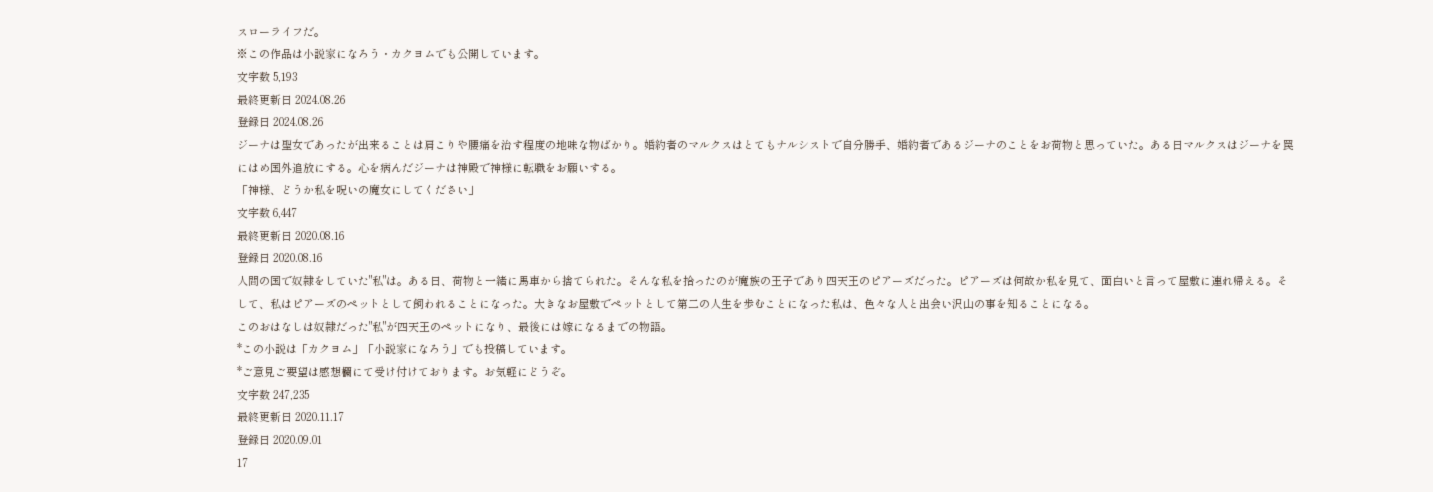スローライフだ。
※この作品は小説家になろう・カクヨムでも公開しています。
文字数 5,193
最終更新日 2024.08.26
登録日 2024.08.26
ジーナは聖女であったが出来ることは肩こりや腰痛を治す程度の地味な物ばかり。婚約者のマルクスはとてもナルシストで自分勝手、婚約者であるジーナのことをお荷物と思っていた。ある日マルクスはジーナを罠にはめ国外追放にする。心を病んだジーナは神殿で神様に転職をお願いする。
「神様、どうか私を呪いの魔女にしてください」
文字数 6,447
最終更新日 2020.08.16
登録日 2020.08.16
人間の国で奴隷をしていた"私"は。ある日、荷物と一緒に馬車から捨てられた。そんな私を拾ったのが魔族の王子であり四天王のピアーズだった。ピアーズは何故か私を見て、面白いと言って屋敷に連れ帰える。そして、私はピアーズのペットとして飼われることになった。大きなお屋敷でペットとして第二の人生を歩むことになった私は、色々な人と出会い沢山の事を知ることになる。
このおはなしは奴隷だった"私"が四天王のペットになり、最後には嫁になるまでの物語。
*この小説は「カクヨム」「小説家になろう」でも投稿しています。
*ご意見ご要望は感想欄にて受け付けております。お気軽にどうぞ。
文字数 247,235
最終更新日 2020.11.17
登録日 2020.09.01
17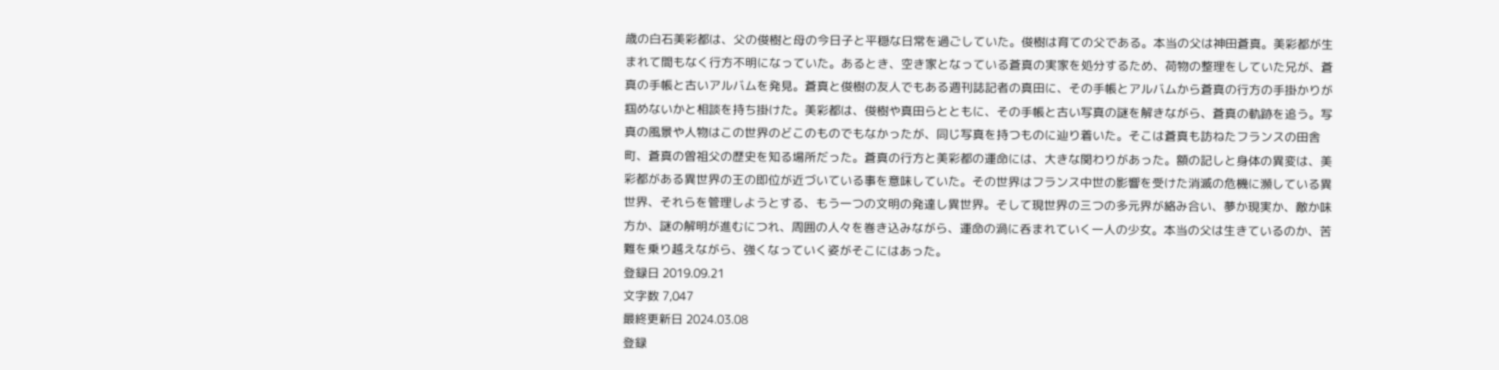歳の白石美彩都は、父の俊樹と母の今日子と平穏な日常を過ごしていた。俊樹は育ての父である。本当の父は神田蒼真。美彩都が生まれて間もなく行方不明になっていた。あるとき、空き家となっている蒼真の実家を処分するため、荷物の整理をしていた兄が、蒼真の手帳と古いアルバムを発見。蒼真と俊樹の友人でもある週刊誌記者の真田に、その手帳とアルバムから蒼真の行方の手掛かりが掴めないかと相談を持ち掛けた。美彩都は、俊樹や真田らとともに、その手帳と古い写真の謎を解きながら、蒼真の軌跡を追う。写真の風景や人物はこの世界のどこのものでもなかったが、同じ写真を持つものに辿り着いた。そこは蒼真も訪ねたフランスの田舎町、蒼真の曽祖父の歴史を知る場所だった。蒼真の行方と美彩都の運命には、大きな関わりがあった。額の記しと身体の異変は、美彩都がある異世界の王の即位が近づいている事を意味していた。その世界はフランス中世の影響を受けた消滅の危機に瀕している異世界、それらを管理しようとする、もう一つの文明の発達し異世界。そして現世界の三つの多元界が絡み合い、夢か現実か、敵か味方か、謎の解明が進むにつれ、周囲の人々を巻き込みながら、運命の渦に呑まれていく一人の少女。本当の父は生きているのか、苦難を乗り越えながら、強くなっていく姿がそこにはあった。
登録日 2019.09.21
文字数 7,047
最終更新日 2024.03.08
登録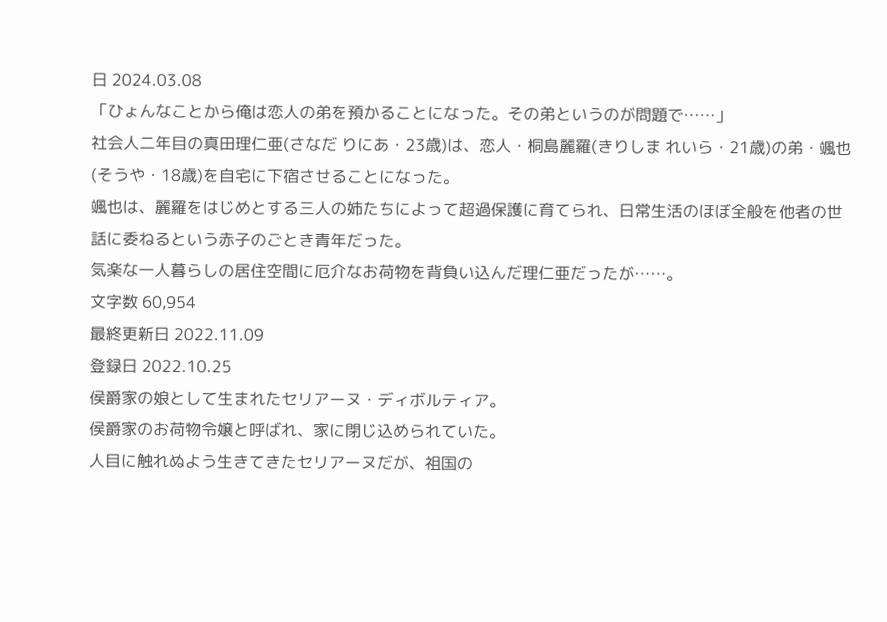日 2024.03.08
「ひょんなことから俺は恋人の弟を預かることになった。その弟というのが問題で……」
社会人二年目の真田理仁亜(さなだ りにあ・23歳)は、恋人・桐島麗羅(きりしま れいら・21歳)の弟・颯也(そうや・18歳)を自宅に下宿させることになった。
颯也は、麗羅をはじめとする三人の姉たちによって超過保護に育てられ、日常生活のほぼ全般を他者の世話に委ねるという赤子のごとき青年だった。
気楽な一人暮らしの居住空間に厄介なお荷物を背負い込んだ理仁亜だったが……。
文字数 60,954
最終更新日 2022.11.09
登録日 2022.10.25
侯爵家の娘として生まれたセリアーヌ・ディボルティア。
侯爵家のお荷物令嬢と呼ばれ、家に閉じ込められていた。
人目に触れぬよう生きてきたセリアーヌだが、祖国の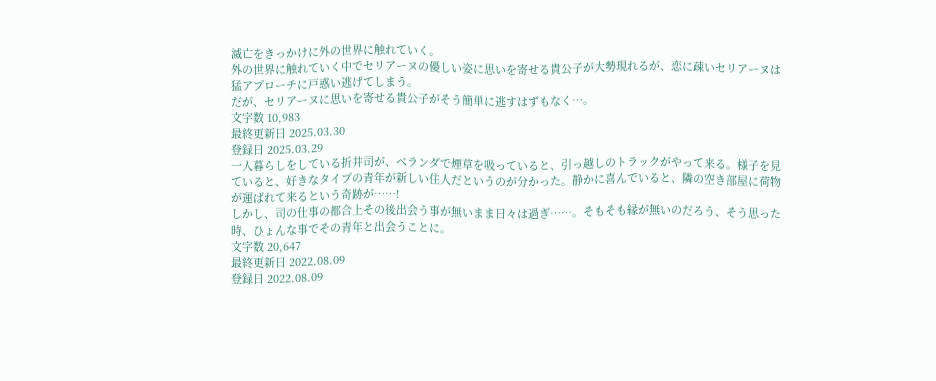滅亡をきっかけに外の世界に触れていく。
外の世界に触れていく中でセリアーヌの優しい姿に思いを寄せる貴公子が大勢現れるが、恋に疎いセリアーヌは猛アプローチに戸惑い逃げてしまう。
だが、セリアーヌに思いを寄せる貴公子がそう簡単に逃すはずもなく…。
文字数 10,983
最終更新日 2025.03.30
登録日 2025.03.29
一人暮らしをしている折井司が、ベランダで煙草を吸っていると、引っ越しのトラックがやって来る。様子を見ていると、好きなタイプの青年が新しい住人だというのが分かった。静かに喜んでいると、隣の空き部屋に荷物が運ばれて来るという奇跡が……!
しかし、司の仕事の都合上その後出会う事が無いまま日々は過ぎ……。そもそも縁が無いのだろう、そう思った時、ひょんな事でその青年と出会うことに。
文字数 20,647
最終更新日 2022.08.09
登録日 2022.08.09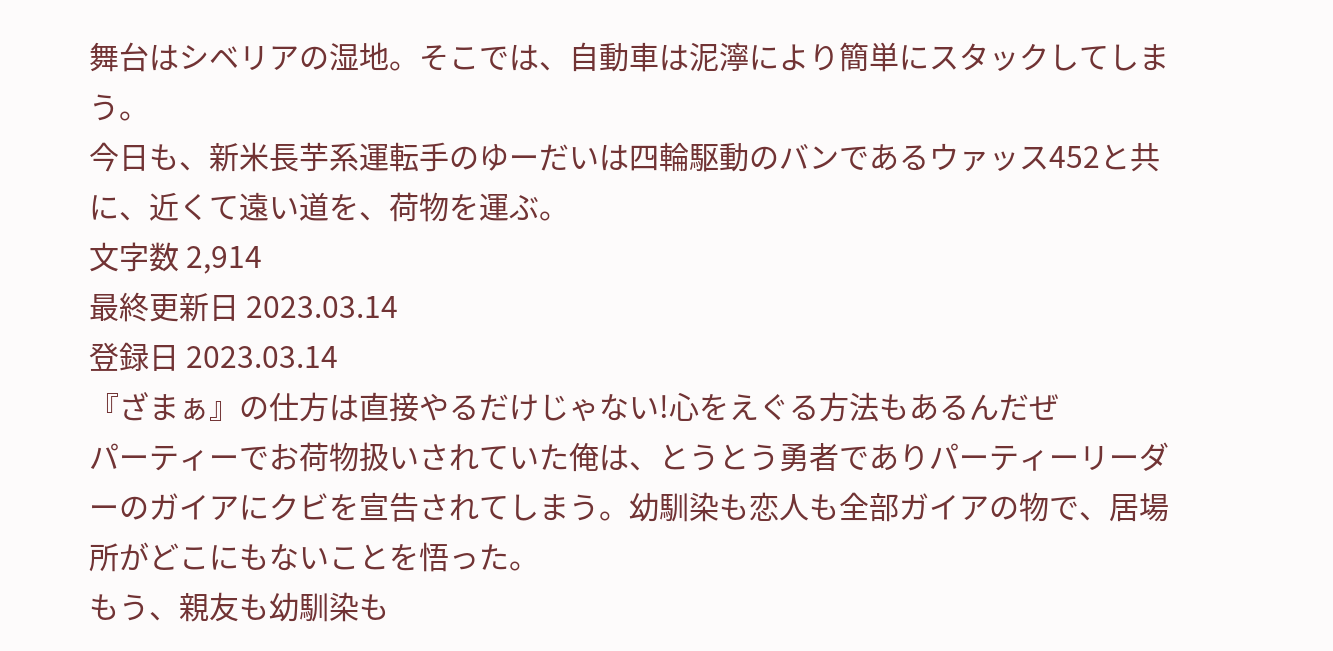舞台はシベリアの湿地。そこでは、自動車は泥濘により簡単にスタックしてしまう。
今日も、新米長芋系運転手のゆーだいは四輪駆動のバンであるウァッス452と共に、近くて遠い道を、荷物を運ぶ。
文字数 2,914
最終更新日 2023.03.14
登録日 2023.03.14
『ざまぁ』の仕方は直接やるだけじゃない!心をえぐる方法もあるんだぜ
パーティーでお荷物扱いされていた俺は、とうとう勇者でありパーティーリーダーのガイアにクビを宣告されてしまう。幼馴染も恋人も全部ガイアの物で、居場所がどこにもないことを悟った。
もう、親友も幼馴染も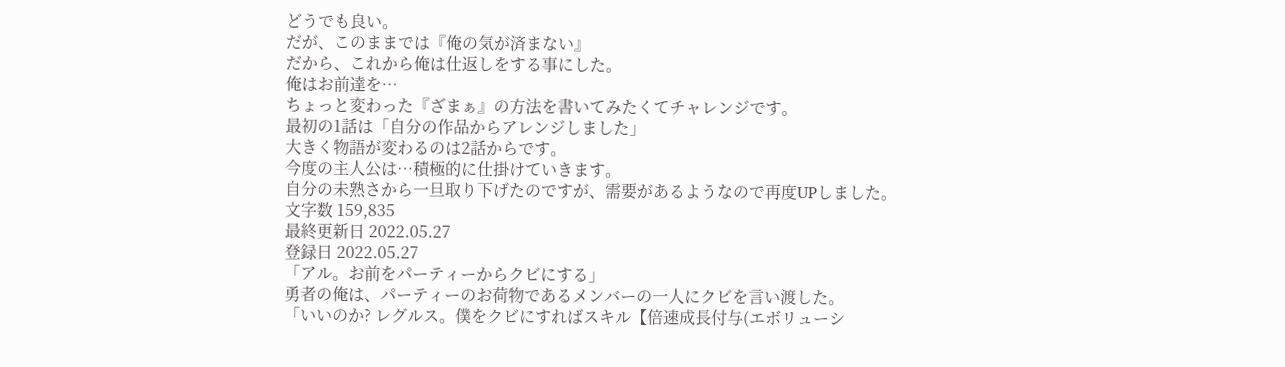どうでも良い。
だが、このままでは『俺の気が済まない』
だから、これから俺は仕返しをする事にした。
俺はお前達を…
ちょっと変わった『ざまぁ』の方法を書いてみたくてチャレンジです。
最初の1話は「自分の作品からアレンジしました」
大きく物語が変わるのは2話からです。
今度の主人公は…積極的に仕掛けていきます。
自分の未熟さから一旦取り下げたのですが、需要があるようなので再度UPしました。
文字数 159,835
最終更新日 2022.05.27
登録日 2022.05.27
「アル。お前をパーティーからクビにする」
勇者の俺は、パーティーのお荷物であるメンバーの一人にクビを言い渡した。
「いいのか? レグルス。僕をクビにすればスキル【倍速成長付与(エボリューシ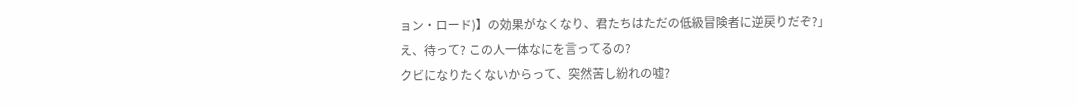ョン・ロード)】の効果がなくなり、君たちはただの低級冒険者に逆戻りだぞ?」
え、待って? この人一体なにを言ってるの?
クビになりたくないからって、突然苦し紛れの嘘?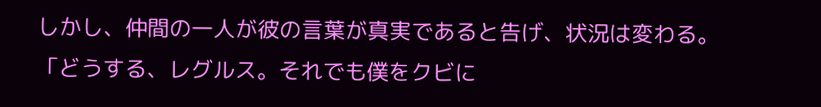しかし、仲間の一人が彼の言葉が真実であると告げ、状況は変わる。
「どうする、レグルス。それでも僕をクビに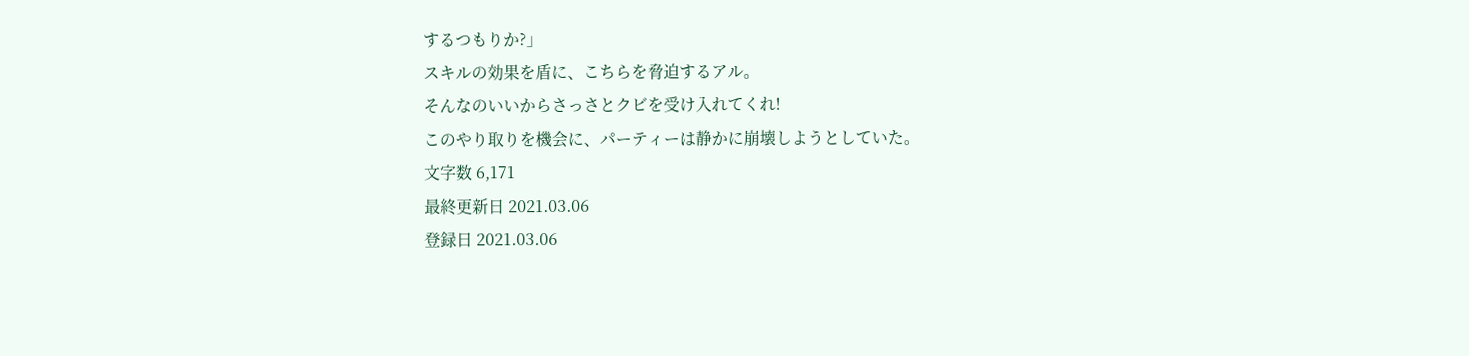するつもりか?」
スキルの効果を盾に、こちらを脅迫するアル。
そんなのいいからさっさとクビを受け入れてくれ!
このやり取りを機会に、パーティーは静かに崩壊しようとしていた。
文字数 6,171
最終更新日 2021.03.06
登録日 2021.03.06